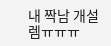내 짝남 개설렘ㅠㅠㅠ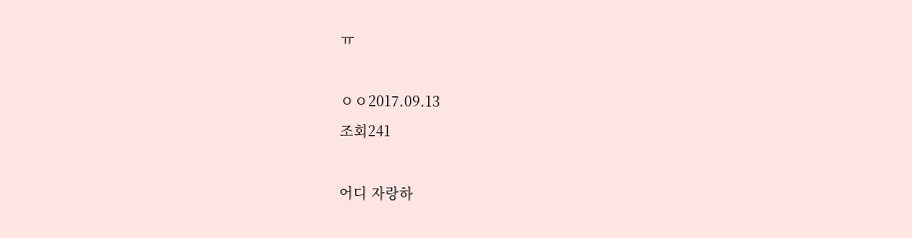ㅠ

ㅇㅇ2017.09.13
조회241

어디 자랑하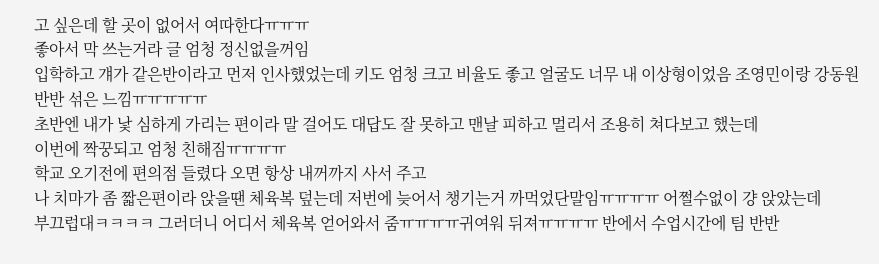고 싶은데 할 곳이 없어서 여따한다ㅠㅠㅠ
좋아서 막 쓰는거라 글 엄청 정신없을꺼임
입학하고 걔가 같은반이라고 먼저 인사했었는데 키도 엄청 크고 비율도 좋고 얼굴도 너무 내 이상형이었음 조영민이랑 강동원 반반 섞은 느낌ㅠㅠㅠㅠㅠ
초반엔 내가 낯 심하게 가리는 편이라 말 걸어도 대답도 잘 못하고 맨날 피하고 멀리서 조용히 쳐다보고 했는데
이번에 짝꿍되고 엄청 친해짐ㅠㅠㅠㅠ
학교 오기전에 편의점 들렸다 오면 항상 내꺼까지 사서 주고
나 치마가 좀 짧은편이라 앉을땐 체육복 덮는데 저번에 늦어서 챙기는거 까먹었단말임ㅠㅠㅠㅠ 어쩔수없이 걍 앉았는데
부끄럽대ㅋㅋㅋㅋ 그러더니 어디서 체육복 얻어와서 줌ㅠㅠㅠㅠ귀여워 뒤져ㅠㅠㅠㅠ 반에서 수업시간에 팀 반반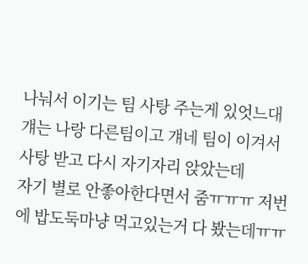나눠서 이기는 팀 사탕 주는게 있엇느대 걔는 나랑 다른팀이고 걔네 팀이 이겨서 사탕 받고 다시 자기자리 앉았는데
자기 별로 안좋아한다면서 줌ㅠㅠㅠ 저번에 밥도둑마냥 먹고있는거 다 봤는데ㅠㅠ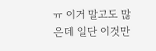ㅠ 이거 말고도 많은데 일단 이것만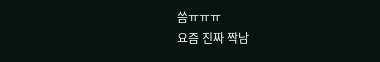씀ㅠㅠㅠ
요즘 진짜 짝남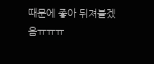때문에 좋아 뒤져블겠음ㅠㅠㅠ